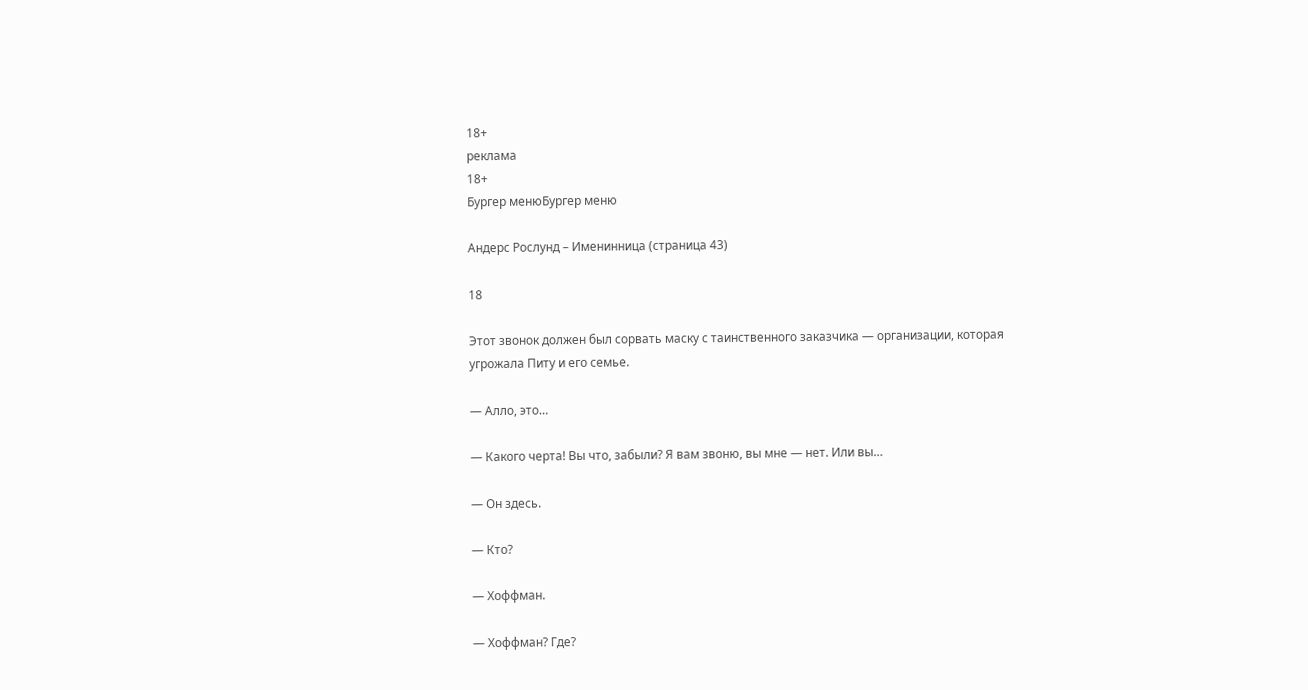18+
реклама
18+
Бургер менюБургер меню

Андерс Рослунд – Именинница (страница 43)

18

Этот звонок должен был сорвать маску с таинственного заказчика — организации, которая угрожала Питу и его семье.

— Алло, это…

— Какого черта! Вы что, забыли? Я вам звоню, вы мне — нет. Или вы…

— Он здесь.

— Кто?

— Хоффман.

— Хоффман? Где?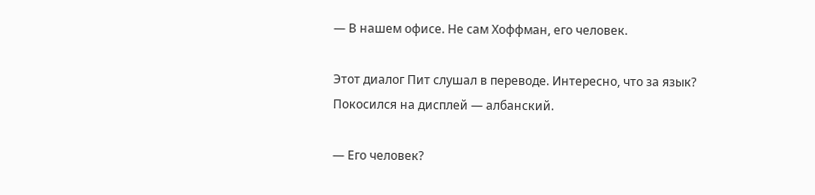— В нашем офисе. Не сам Хоффман, его человек.

Этот диалог Пит слушал в переводе. Интересно, что за язык? Покосился на дисплей — албанский.

— Его человек?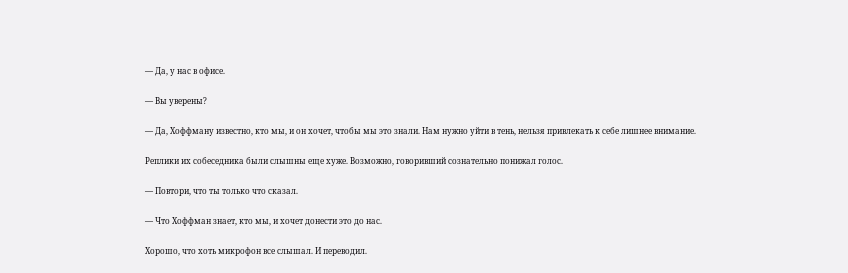— Да, у нас в офисе.

— Вы уверены?

— Да, Хоффману известно, кто мы, и он хочет, чтобы мы это знали. Нам нужно уйти в тень, нельзя привлекать к себе лишнее внимание.

Реплики их собеседника были слышны еще хуже. Возможно, говоривший сознательно понижал голос.

— Повтори, что ты только что сказал.

— Что Хоффман знает, кто мы, и хочет донести это до нас.

Хорошо, что хоть микрофон все слышал. И переводил.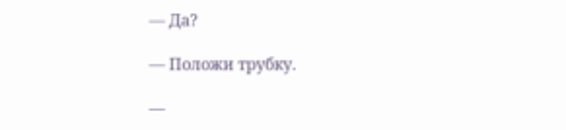— Да?

— Положи трубку.

—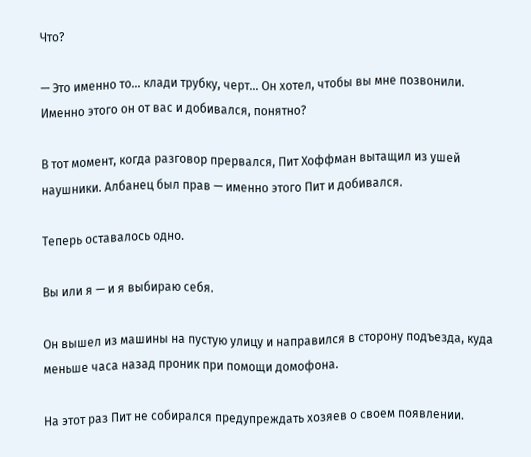Что?

— Это именно то… клади трубку, черт… Он хотел, чтобы вы мне позвонили. Именно этого он от вас и добивался, понятно?

В тот момент, когда разговор прервался, Пит Хоффман вытащил из ушей наушники. Албанец был прав — именно этого Пит и добивался.

Теперь оставалось одно.

Вы или я — и я выбираю себя.

Он вышел из машины на пустую улицу и направился в сторону подъезда, куда меньше часа назад проник при помощи домофона.

На этот раз Пит не собирался предупреждать хозяев о своем появлении.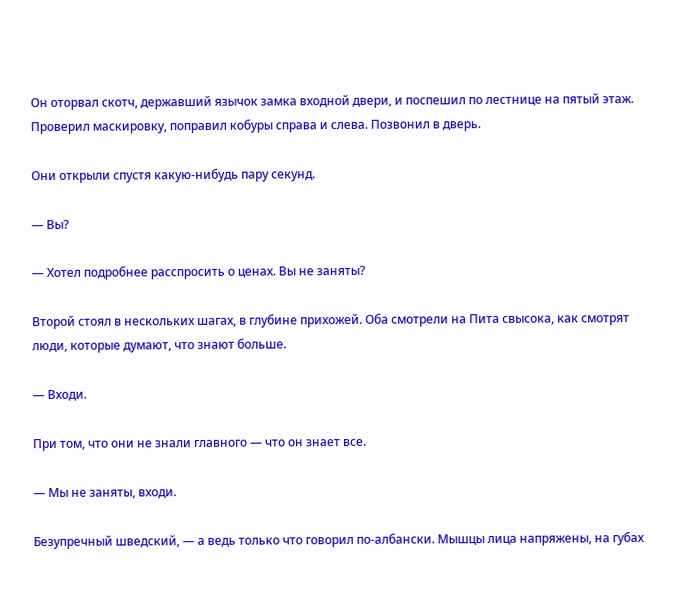Он оторвал скотч, державший язычок замка входной двери, и поспешил по лестнице на пятый этаж. Проверил маскировку, поправил кобуры справа и слева. Позвонил в дверь.

Они открыли спустя какую-нибудь пару секунд.

— Вы?

— Хотел подробнее расспросить о ценах. Вы не заняты?

Второй стоял в нескольких шагах, в глубине прихожей. Оба смотрели на Пита свысока, как смотрят люди, которые думают, что знают больше.

— Входи.

При том, что они не знали главного — что он знает все.

— Мы не заняты, входи.

Безупречный шведский, — а ведь только что говорил по-албански. Мышцы лица напряжены, на губах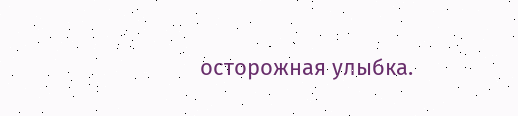осторожная улыбка.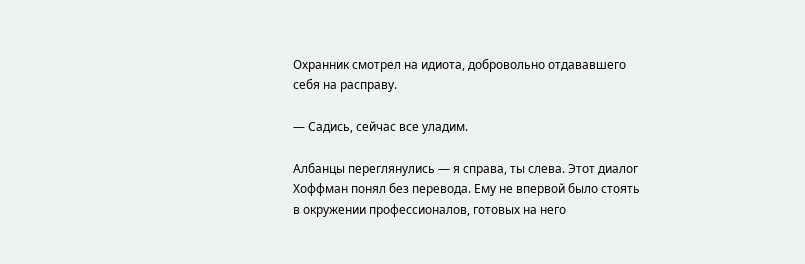Охранник смотрел на идиота, добровольно отдававшего себя на расправу.

— Садись, сейчас все уладим.

Албанцы переглянулись — я справа, ты слева. Этот диалог Хоффман понял без перевода. Ему не впервой было стоять в окружении профессионалов, готовых на него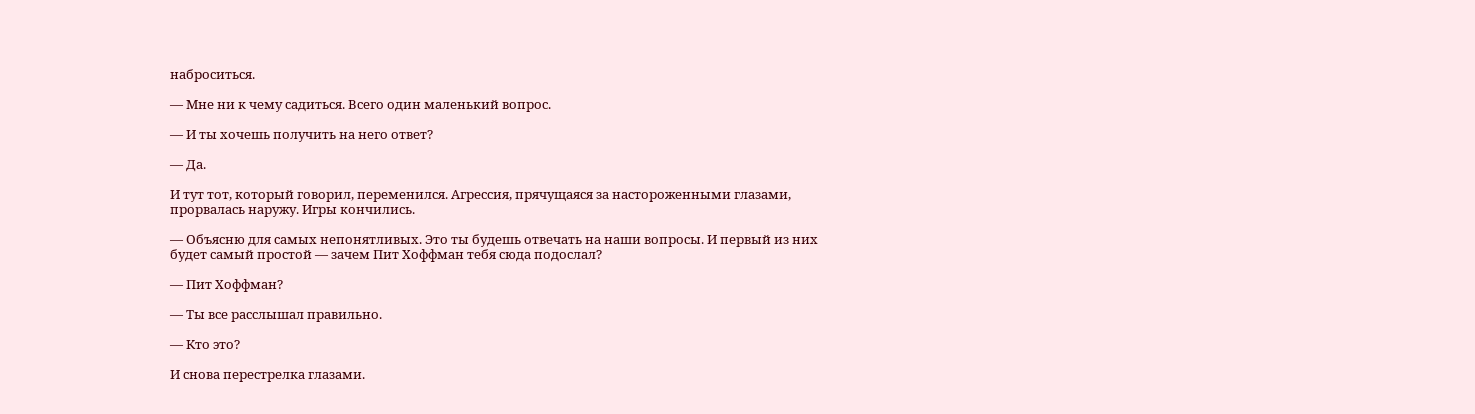наброситься.

— Мне ни к чему садиться. Всего один маленький вопрос.

— И ты хочешь получить на него ответ?

— Да.

И тут тот, который говорил, переменился. Агрессия, прячущаяся за настороженными глазами, прорвалась наружу. Игры кончились.

— Объясню для самых непонятливых. Это ты будешь отвечать на наши вопросы. И первый из них будет самый простой — зачем Пит Хоффман тебя сюда подослал?

— Пит Хоффман?

— Ты все расслышал правильно.

— Кто это?

И снова перестрелка глазами.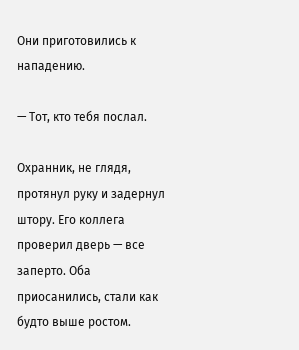Они приготовились к нападению.

— Тот, кто тебя послал.

Охранник, не глядя, протянул руку и задернул штору. Его коллега проверил дверь — все заперто. Оба приосанились, стали как будто выше ростом.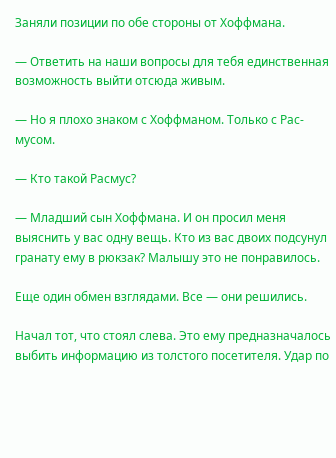Заняли позиции по обе стороны от Хоффмана.

— Ответить на наши вопросы для тебя единственная возможность выйти отсюда живым.

— Но я плохо знаком с Хоффманом. Только с Рас- мусом.

— Кто такой Расмус?

— Младший сын Хоффмана. И он просил меня выяснить у вас одну вещь. Кто из вас двоих подсунул гранату ему в рюкзак? Малышу это не понравилось.

Еще один обмен взглядами. Все — они решились.

Начал тот, что стоял слева. Это ему предназначалось выбить информацию из толстого посетителя. Удар по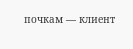почкам — клиент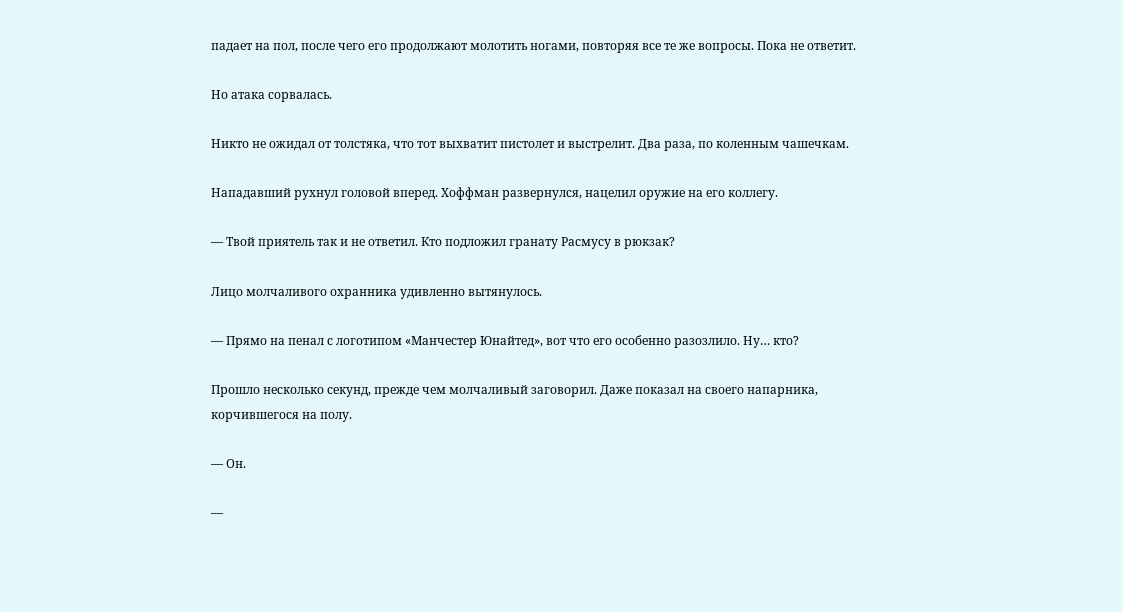падает на пол, после чего его продолжают молотить ногами, повторяя все те же вопросы. Пока не ответит.

Но атака сорвалась.

Никто не ожидал от толстяка, что тот выхватит пистолет и выстрелит. Два раза, по коленным чашечкам.

Нападавший рухнул головой вперед. Хоффман развернулся, нацелил оружие на его коллегу.

— Твой приятель так и не ответил. Кто подложил гранату Расмусу в рюкзак?

Лицо молчаливого охранника удивленно вытянулось.

— Прямо на пенал с логотипом «Манчестер Юнайтед», вот что его особенно разозлило. Ну… кто?

Прошло несколько секунд, прежде чем молчаливый заговорил. Даже показал на своего напарника, корчившегося на полу.

— Он.

—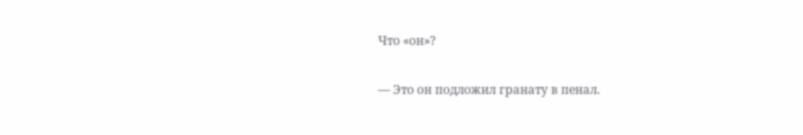Что «он»?

— Это он подложил гранату в пенал.